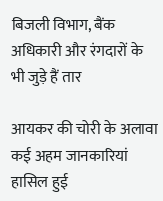बिजली विभाग, बैंक अधिकारी और रंगदारों के भी जुड़े हैं तार

आयकर की चोरी के अलावा कई अहम जानकारियां हासिल हुई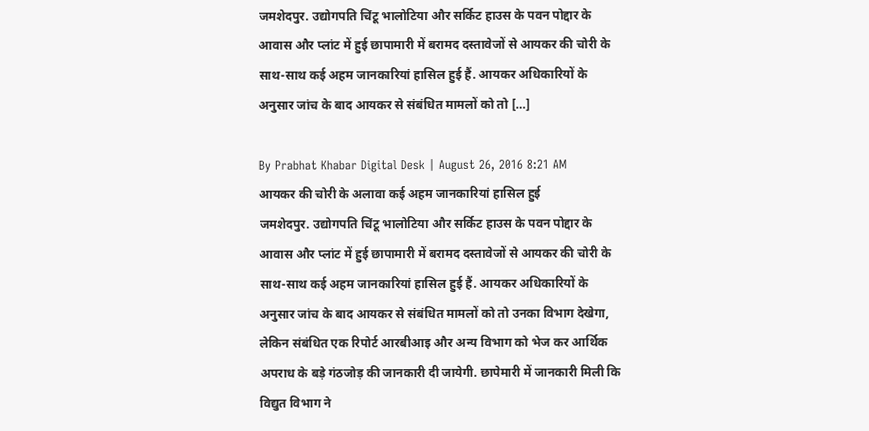जमशेदपुर. उद्योगपति चिंटू भालोटिया और सर्किट हाउस के पवन पोद्दार के आवास और प्लांट में हुई छापामारी में बरामद दस्तावेजों से आयकर की चोरी के साथ-साथ कई अहम जानकारियां हासिल हुई हैं. आयकर अधिकारियों के अनुसार जांच के बाद आयकर से संबंधित मामलों को तो […]

By Prabhat Khabar Digital Desk | August 26, 2016 8:21 AM
आयकर की चोरी के अलावा कई अहम जानकारियां हासिल हुई
जमशेदपुर. उद्योगपति चिंटू भालोटिया और सर्किट हाउस के पवन पोद्दार के आवास और प्लांट में हुई छापामारी में बरामद दस्तावेजों से आयकर की चोरी के साथ-साथ कई अहम जानकारियां हासिल हुई हैं. आयकर अधिकारियों के अनुसार जांच के बाद आयकर से संबंधित मामलों को तो उनका विभाग देखेगा, लेकिन संबंधित एक रिपोर्ट आरबीआइ और अन्य विभाग को भेज कर आर्थिक अपराध के बड़े गंठजोड़ की जानकारी दी जायेगी. छापेमारी में जानकारी मिली कि विद्युत विभाग ने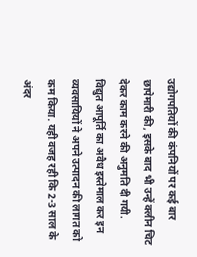उद्योगपतियों की कंपनियों पर कई बार छापेमारी की, इसके बाद भी उन्हें क्लीन चिट देकर काम करने की अनुमति दी गयी.
विद्युत आपूर्ति का अवैध इस्तेमाल कर इन व्यवसायियों ने अपने उत्पादन की लागत को कम किया. यही वजह रही कि 2-3 साल के अंदर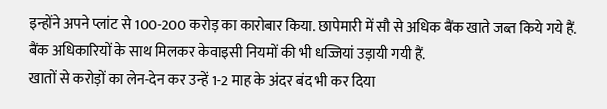इन्होंने अपने प्लांट से 100-200 करोड़ का कारोबार किया. छापेमारी में सौ से अधिक बैंक खाते जब्त किये गये हैं. बैंक अधिकारियों के साथ मिलकर केवाइसी नियमों की भी धज्जियां उड़ायी गयी हैं.
खातों से करोड़ों का लेन-देन कर उन्हें 1-2 माह के अंदर बंद भी कर दिया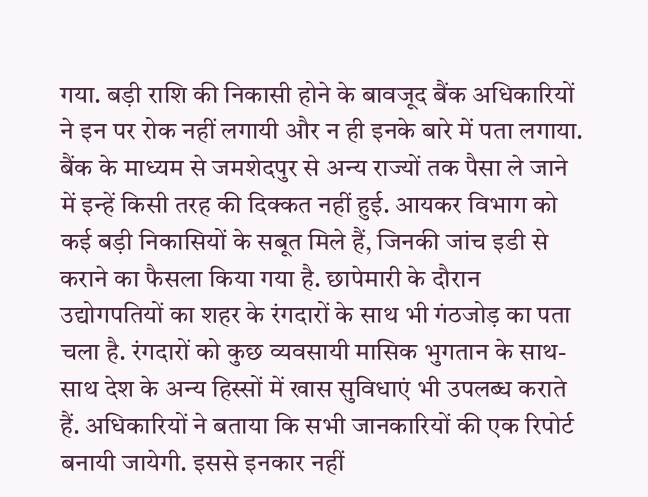गया. बड़ी राशि की निकासी होने के बावजूद बैंक अधिकारियों ने इन पर रोक नहीं लगायी और न ही इनके बारे में पता लगाया. बैंक के माध्यम से जमशेदपुर से अन्य राज्यों तक पैसा ले जाने में इन्हें किसी तरह की दिक्कत नहीं हुई. आयकर विभाग को कई बड़ी निकासियों के सबूत मिले हैं, जिनकी जांच इडी से कराने का फैसला किया गया है. छापेमारी के दौरान उद्योगपतियों का शहर के रंगदारों के साथ भी गंठजोड़ का पता चला है. रंगदारों को कुछ व्यवसायी मासिक भुगतान के साथ-साथ देश के अन्य हिस्सों में खास सुविधाएं भी उपलब्ध कराते हैं. अधिकारियों ने बताया कि सभी जानकारियों की एक रिपोर्ट बनायी जायेगी. इससे इनकार नहीं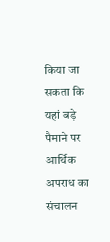किया जा सकता कि यहां बड़े पैमाने पर आर्थिक अपराध का संचालन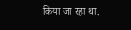किया जा रहा था.